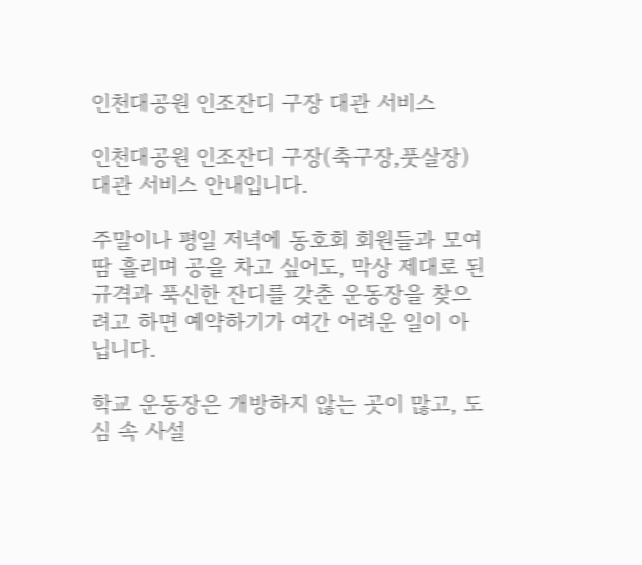인천대공원 인조잔디 구장 대관 서비스

인천대공원 인조잔디 구장(축구장,풋살장) 대관 서비스 안내입니다.

주말이나 평일 저녁에 동호회 회원들과 모여 땀 흘리며 공을 차고 싶어도, 막상 제대로 된 규격과 푹신한 잔디를 갖춘 운동장을 찾으려고 하면 예약하기가 여간 어려운 일이 아닙니다.

학교 운동장은 개방하지 않는 곳이 많고, 도심 속 사설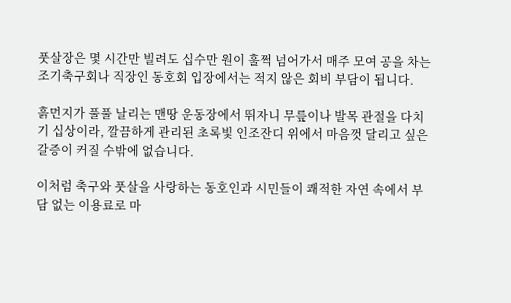풋살장은 몇 시간만 빌려도 십수만 원이 훌쩍 넘어가서 매주 모여 공을 차는 조기축구회나 직장인 동호회 입장에서는 적지 않은 회비 부담이 됩니다.

흙먼지가 풀풀 날리는 맨땅 운동장에서 뛰자니 무릎이나 발목 관절을 다치기 십상이라, 깔끔하게 관리된 초록빛 인조잔디 위에서 마음껏 달리고 싶은 갈증이 커질 수밖에 없습니다.

이처럼 축구와 풋살을 사랑하는 동호인과 시민들이 쾌적한 자연 속에서 부담 없는 이용료로 마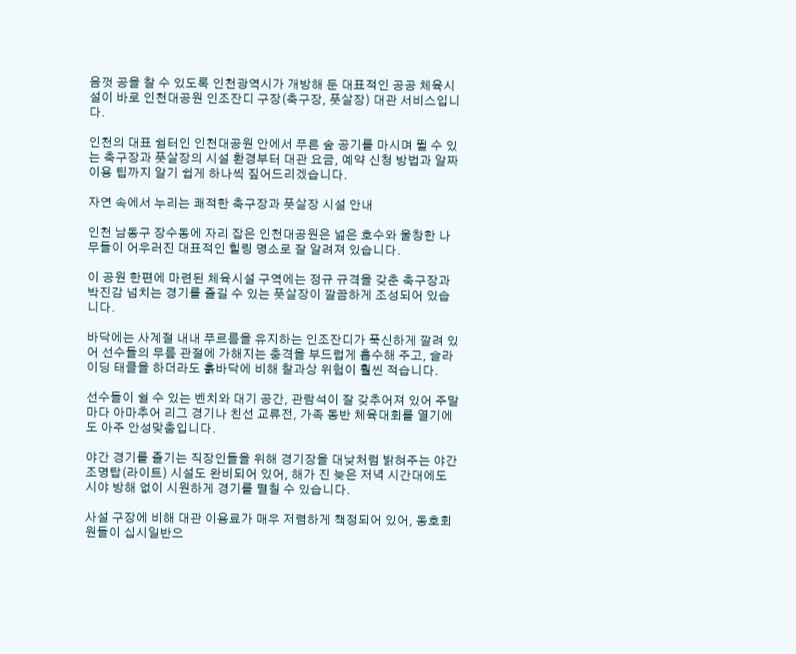음껏 공을 찰 수 있도록 인천광역시가 개방해 둔 대표적인 공공 체육시설이 바로 인천대공원 인조잔디 구장(축구장, 풋살장) 대관 서비스입니다.

인천의 대표 쉼터인 인천대공원 안에서 푸른 숲 공기를 마시며 뛸 수 있는 축구장과 풋살장의 시설 환경부터 대관 요금, 예약 신청 방법과 알짜 이용 팁까지 알기 쉽게 하나씩 짚어드리겠습니다.

자연 속에서 누리는 쾌적한 축구장과 풋살장 시설 안내

인천 남동구 장수동에 자리 잡은 인천대공원은 넓은 호수와 울창한 나무들이 어우러진 대표적인 힐링 명소로 잘 알려져 있습니다.

이 공원 한편에 마련된 체육시설 구역에는 정규 규격을 갖춘 축구장과 박진감 넘치는 경기를 즐길 수 있는 풋살장이 깔끔하게 조성되어 있습니다.

바닥에는 사계절 내내 푸르름을 유지하는 인조잔디가 푹신하게 깔려 있어 선수들의 무릎 관절에 가해지는 충격을 부드럽게 흡수해 주고, 슬라이딩 태클을 하더라도 흙바닥에 비해 찰과상 위험이 훨씬 적습니다.

선수들이 쉴 수 있는 벤치와 대기 공간, 관람석이 잘 갖추어져 있어 주말마다 아마추어 리그 경기나 친선 교류전, 가족 동반 체육대회를 열기에도 아주 안성맞춤입니다.

야간 경기를 즐기는 직장인들을 위해 경기장을 대낮처럼 밝혀주는 야간 조명탑(라이트) 시설도 완비되어 있어, 해가 진 늦은 저녁 시간대에도 시야 방해 없이 시원하게 경기를 펼칠 수 있습니다.

사설 구장에 비해 대관 이용료가 매우 저렴하게 책정되어 있어, 동호회원들이 십시일반으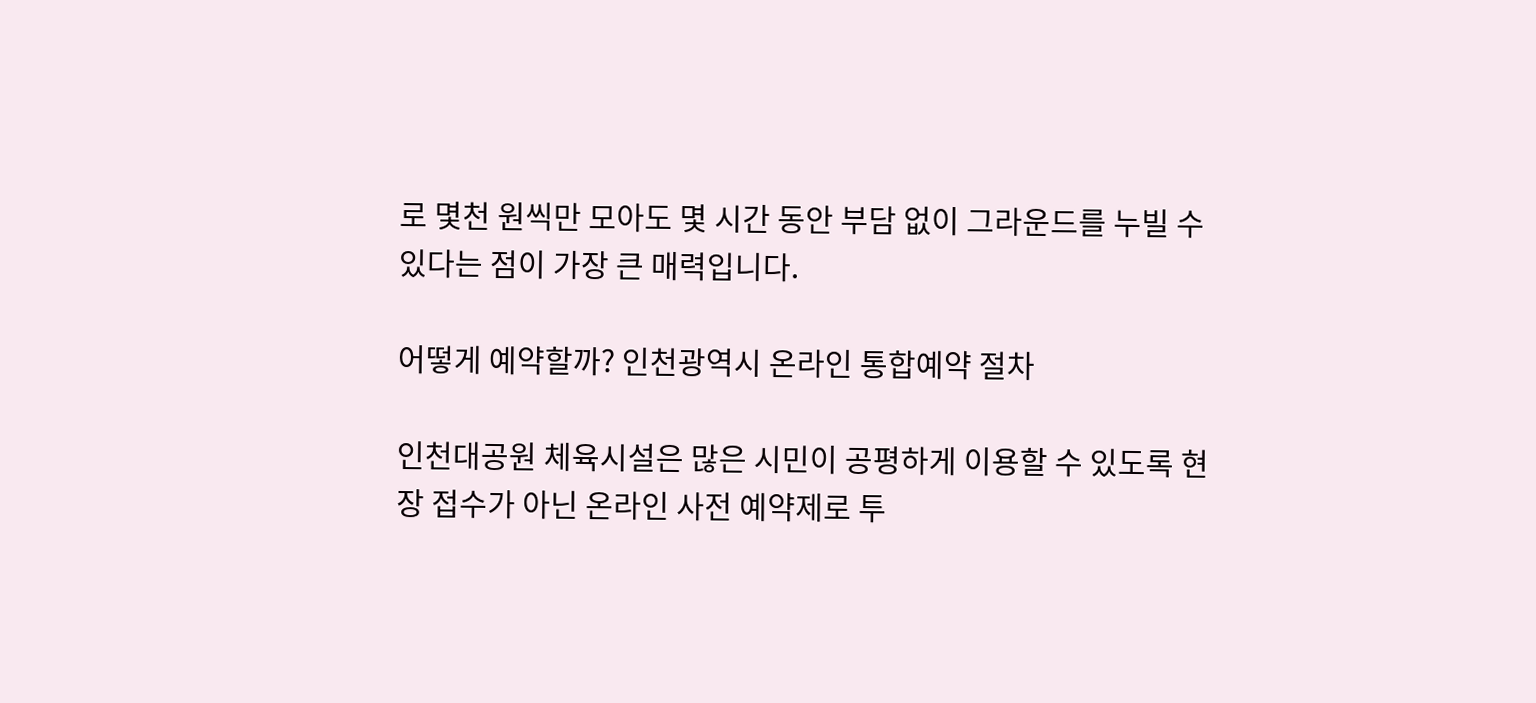로 몇천 원씩만 모아도 몇 시간 동안 부담 없이 그라운드를 누빌 수 있다는 점이 가장 큰 매력입니다.

어떻게 예약할까? 인천광역시 온라인 통합예약 절차

인천대공원 체육시설은 많은 시민이 공평하게 이용할 수 있도록 현장 접수가 아닌 온라인 사전 예약제로 투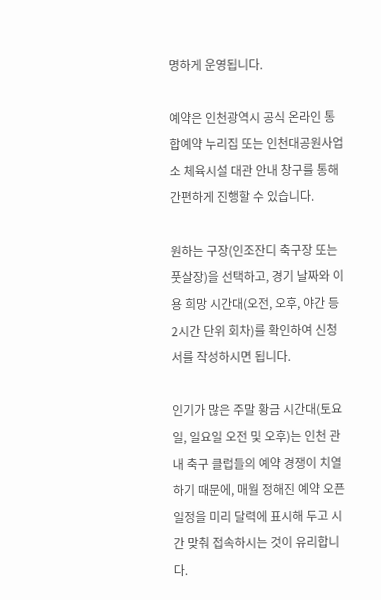명하게 운영됩니다.

예약은 인천광역시 공식 온라인 통합예약 누리집 또는 인천대공원사업소 체육시설 대관 안내 창구를 통해 간편하게 진행할 수 있습니다.

원하는 구장(인조잔디 축구장 또는 풋살장)을 선택하고, 경기 날짜와 이용 희망 시간대(오전, 오후, 야간 등 2시간 단위 회차)를 확인하여 신청서를 작성하시면 됩니다.

인기가 많은 주말 황금 시간대(토요일, 일요일 오전 및 오후)는 인천 관내 축구 클럽들의 예약 경쟁이 치열하기 때문에, 매월 정해진 예약 오픈 일정을 미리 달력에 표시해 두고 시간 맞춰 접속하시는 것이 유리합니다.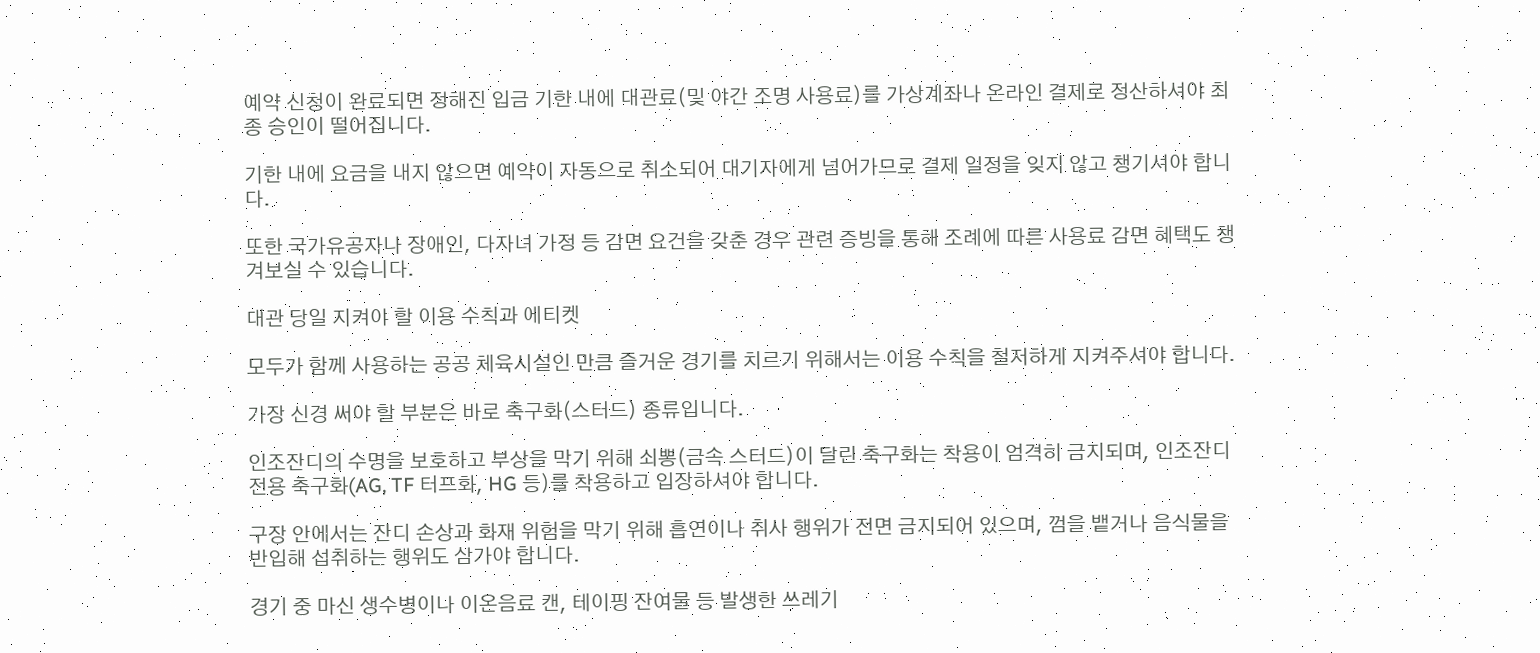예약 신청이 완료되면 정해진 입금 기한 내에 대관료(및 야간 조명 사용료)를 가상계좌나 온라인 결제로 정산하셔야 최종 승인이 떨어집니다.

기한 내에 요금을 내지 않으면 예약이 자동으로 취소되어 대기자에게 넘어가므로 결제 일정을 잊지 않고 챙기셔야 합니다.

또한 국가유공자나 장애인, 다자녀 가정 등 감면 요건을 갖춘 경우 관련 증빙을 통해 조례에 따른 사용료 감면 혜택도 챙겨보실 수 있습니다.

대관 당일 지켜야 할 이용 수칙과 에티켓

모두가 함께 사용하는 공공 체육시설인 만큼 즐거운 경기를 치르기 위해서는 이용 수칙을 철저하게 지켜주셔야 합니다.

가장 신경 써야 할 부분은 바로 축구화(스터드) 종류입니다.

인조잔디의 수명을 보호하고 부상을 막기 위해 쇠뽕(금속 스터드)이 달린 축구화는 착용이 엄격히 금지되며, 인조잔디 전용 축구화(AG, TF 터프화, HG 등)를 착용하고 입장하셔야 합니다.

구장 안에서는 잔디 손상과 화재 위험을 막기 위해 흡연이나 취사 행위가 전면 금지되어 있으며, 껌을 뱉거나 음식물을 반입해 섭취하는 행위도 삼가야 합니다.

경기 중 마신 생수병이나 이온음료 캔, 테이핑 잔여물 등 발생한 쓰레기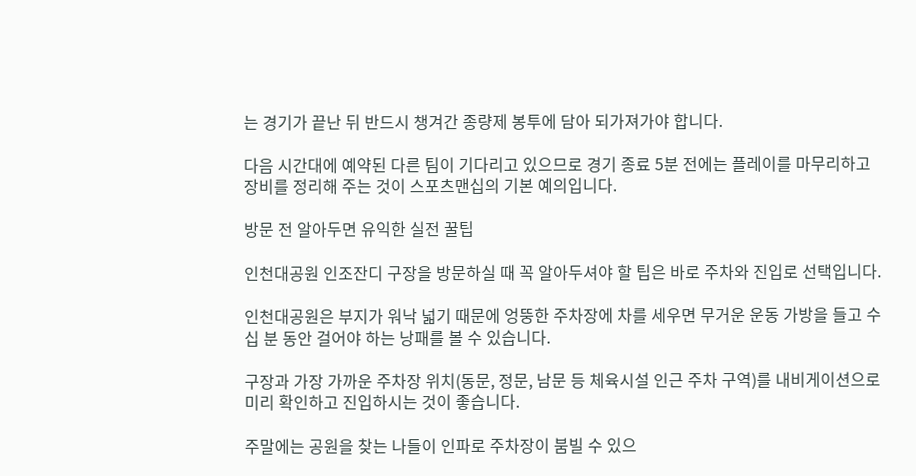는 경기가 끝난 뒤 반드시 챙겨간 종량제 봉투에 담아 되가져가야 합니다.

다음 시간대에 예약된 다른 팀이 기다리고 있으므로 경기 종료 5분 전에는 플레이를 마무리하고 장비를 정리해 주는 것이 스포츠맨십의 기본 예의입니다.

방문 전 알아두면 유익한 실전 꿀팁

인천대공원 인조잔디 구장을 방문하실 때 꼭 알아두셔야 할 팁은 바로 주차와 진입로 선택입니다.

인천대공원은 부지가 워낙 넓기 때문에 엉뚱한 주차장에 차를 세우면 무거운 운동 가방을 들고 수십 분 동안 걸어야 하는 낭패를 볼 수 있습니다.

구장과 가장 가까운 주차장 위치(동문, 정문, 남문 등 체육시설 인근 주차 구역)를 내비게이션으로 미리 확인하고 진입하시는 것이 좋습니다.

주말에는 공원을 찾는 나들이 인파로 주차장이 붐빌 수 있으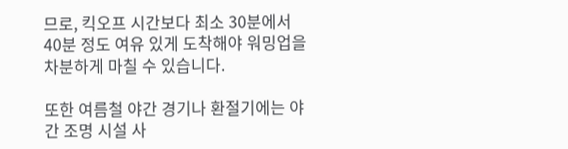므로, 킥오프 시간보다 최소 30분에서 40분 정도 여유 있게 도착해야 워밍업을 차분하게 마칠 수 있습니다.

또한 여름철 야간 경기나 환절기에는 야간 조명 시설 사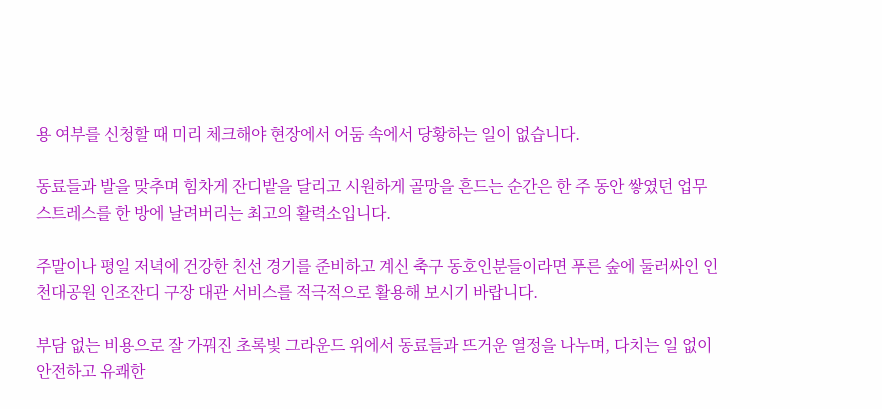용 여부를 신청할 때 미리 체크해야 현장에서 어둠 속에서 당황하는 일이 없습니다.

동료들과 발을 맞추며 힘차게 잔디밭을 달리고 시원하게 골망을 흔드는 순간은 한 주 동안 쌓였던 업무 스트레스를 한 방에 날려버리는 최고의 활력소입니다.

주말이나 평일 저녁에 건강한 친선 경기를 준비하고 계신 축구 동호인분들이라면 푸른 숲에 둘러싸인 인천대공원 인조잔디 구장 대관 서비스를 적극적으로 활용해 보시기 바랍니다.

부담 없는 비용으로 잘 가꿔진 초록빛 그라운드 위에서 동료들과 뜨거운 열정을 나누며, 다치는 일 없이 안전하고 유쾌한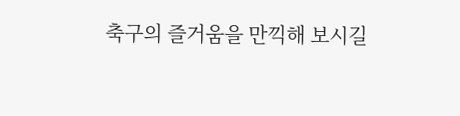축구의 즐거움을 만끽해 보시길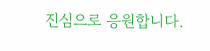진심으로 응원합니다.